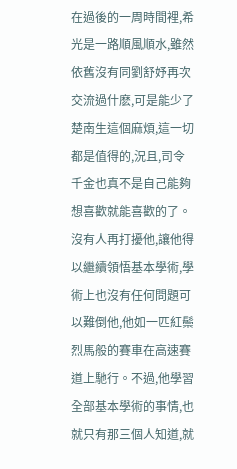在過後的一周時間裡,希光是一路順風順水,雖然依舊沒有同劉舒妤再次交流過什麽,可是能少了楚南生這個麻煩,這一切都是值得的,況且,司令千金也真不是自己能夠想喜歡就能喜歡的了。沒有人再打擾他,讓他得以繼續領悟基本學術,學術上也沒有任何問題可以難倒他,他如一匹紅鬃烈馬般的賽車在高速賽道上馳行。不過,他學習全部基本學術的事情,也就只有那三個人知道,就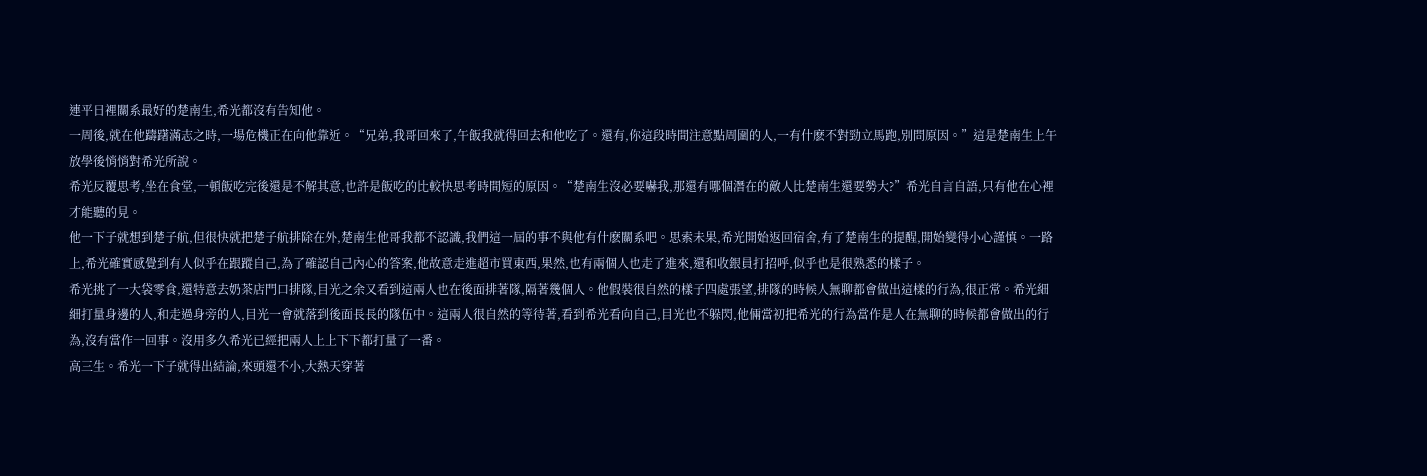連平日裡關系最好的楚南生,希光都沒有告知他。
一周後,就在他躊躇滿志之時,一場危機正在向他靠近。“兄弟,我哥回來了,午飯我就得回去和他吃了。還有,你這段時間注意點周圍的人,一有什麽不對勁立馬跑,別問原因。”這是楚南生上午放學後悄悄對希光所說。
希光反覆思考,坐在食堂,一頓飯吃完後還是不解其意,也許是飯吃的比較快思考時間短的原因。“楚南生沒必要嚇我,那還有哪個潛在的敵人比楚南生還要勢大?”希光自言自語,只有他在心裡才能聽的見。
他一下子就想到楚子航,但很快就把楚子航排除在外,楚南生他哥我都不認識,我們這一屆的事不與他有什麽關系吧。思索未果,希光開始返回宿舍,有了楚南生的提醒,開始變得小心謹慎。一路上,希光確實感覺到有人似乎在跟蹤自己,為了確認自己內心的答案,他故意走進超市買東西,果然,也有兩個人也走了進來,還和收銀員打招呼,似乎也是很熟悉的樣子。
希光挑了一大袋零食,還特意去奶茶店門口排隊,目光之余又看到這兩人也在後面排著隊,隔著幾個人。他假裝很自然的樣子四處張望,排隊的時候人無聊都會做出這樣的行為,很正常。希光細細打量身邊的人,和走過身旁的人,目光一會就落到後面長長的隊伍中。這兩人很自然的等待著,看到希光看向自己,目光也不躲閃,他倆當初把希光的行為當作是人在無聊的時候都會做出的行為,沒有當作一回事。沒用多久希光已經把兩人上上下下都打量了一番。
高三生。希光一下子就得出結論,來頭還不小,大熱天穿著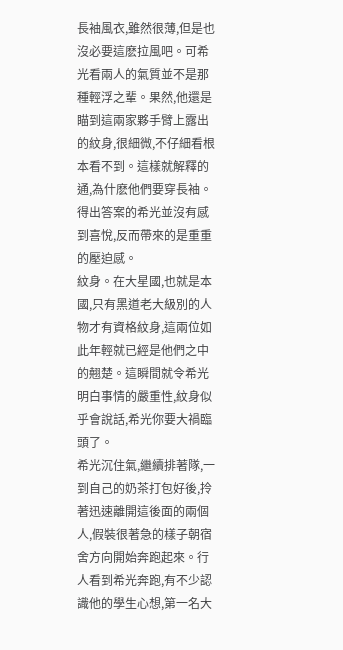長袖風衣,雖然很薄,但是也沒必要這麽拉風吧。可希光看兩人的氣質並不是那種輕浮之輩。果然,他還是瞄到這兩家夥手臂上露出的紋身,很細微,不仔細看根本看不到。這樣就解釋的通,為什麽他們要穿長袖。得出答案的希光並沒有感到喜悅,反而帶來的是重重的壓迫感。
紋身。在大星國,也就是本國,只有黑道老大級別的人物才有資格紋身,這兩位如此年輕就已經是他們之中的翹楚。這瞬間就令希光明白事情的嚴重性,紋身似乎會說話,希光你要大禍臨頭了。
希光沉住氣,繼續排著隊,一到自己的奶茶打包好後,拎著迅速離開這後面的兩個人,假裝很著急的樣子朝宿舍方向開始奔跑起來。行人看到希光奔跑,有不少認識他的學生心想,第一名大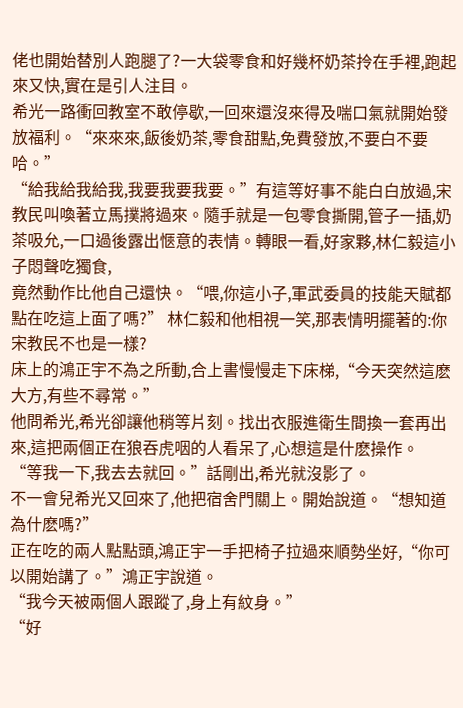佬也開始替別人跑腿了?一大袋零食和好幾杯奶茶拎在手裡,跑起來又快,實在是引人注目。
希光一路衝回教室不敢停歇,一回來還沒來得及喘口氣就開始發放福利。“來來來,飯後奶茶,零食甜點,免費發放,不要白不要哈。”
“給我給我給我,我要我要我要。”有這等好事不能白白放過,宋教民叫喚著立馬撲將過來。隨手就是一包零食撕開,管子一插,奶茶吸允,一口過後露出愜意的表情。轉眼一看,好家夥,林仁毅這小子悶聲吃獨食,
竟然動作比他自己還快。“喂,你這小子,軍武委員的技能天賦都點在吃這上面了嗎?” 林仁毅和他相視一笑,那表情明擺著的:你宋教民不也是一樣?
床上的鴻正宇不為之所動,合上書慢慢走下床梯,“今天突然這麽大方,有些不尋常。”
他問希光,希光卻讓他稍等片刻。找出衣服進衛生間換一套再出來,這把兩個正在狼吞虎咽的人看呆了,心想這是什麽操作。
“等我一下,我去去就回。”話剛出,希光就沒影了。
不一會兒希光又回來了,他把宿舍門關上。開始說道。“想知道為什麽嗎?”
正在吃的兩人點點頭,鴻正宇一手把椅子拉過來順勢坐好,“你可以開始講了。”鴻正宇說道。
“我今天被兩個人跟蹤了,身上有紋身。”
“好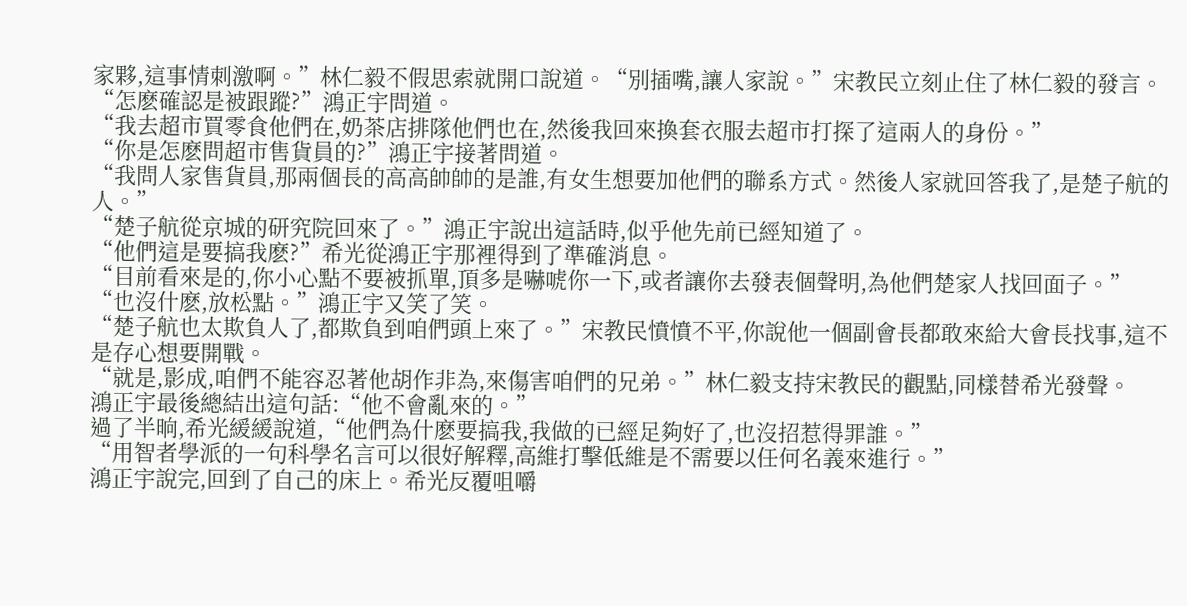家夥,這事情刺激啊。”林仁毅不假思索就開口說道。“別插嘴,讓人家說。”宋教民立刻止住了林仁毅的發言。
“怎麽確認是被跟蹤?”鴻正宇問道。
“我去超市買零食他們在,奶茶店排隊他們也在,然後我回來換套衣服去超市打探了這兩人的身份。”
“你是怎麽問超市售貨員的?”鴻正宇接著問道。
“我問人家售貨員,那兩個長的高高帥帥的是誰,有女生想要加他們的聯系方式。然後人家就回答我了,是楚子航的人。”
“楚子航從京城的研究院回來了。”鴻正宇說出這話時,似乎他先前已經知道了。
“他們這是要搞我麽?”希光從鴻正宇那裡得到了準確消息。
“目前看來是的,你小心點不要被抓單,頂多是嚇唬你一下,或者讓你去發表個聲明,為他們楚家人找回面子。”
“也沒什麽,放松點。”鴻正宇又笑了笑。
“楚子航也太欺負人了,都欺負到咱們頭上來了。”宋教民憤憤不平,你說他一個副會長都敢來給大會長找事,這不是存心想要開戰。
“就是,影成,咱們不能容忍著他胡作非為,來傷害咱們的兄弟。”林仁毅支持宋教民的觀點,同樣替希光發聲。
鴻正宇最後總結出這句話:“他不會亂來的。”
過了半晌,希光緩緩說道,“他們為什麽要搞我,我做的已經足夠好了,也沒招惹得罪誰。”
“用智者學派的一句科學名言可以很好解釋,高維打擊低維是不需要以任何名義來進行。”
鴻正宇說完,回到了自己的床上。希光反覆咀嚼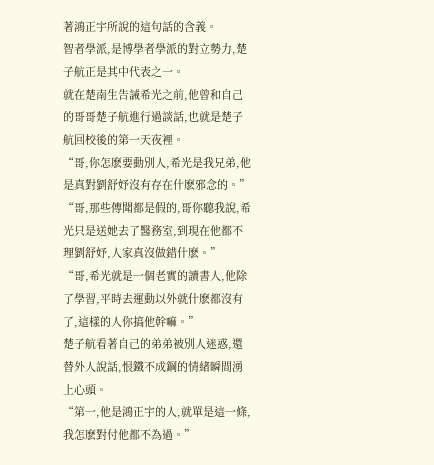著鴻正宇所說的這句話的含義。
智者學派,是博學者學派的對立勢力,楚子航正是其中代表之一。
就在楚南生告誡希光之前,他曾和自己的哥哥楚子航進行過談話,也就是楚子航回校後的第一天夜裡。
“哥,你怎麽要動別人,希光是我兄弟,他是真對劉舒妤沒有存在什麽邪念的。”
“哥,那些傳聞都是假的,哥你聽我說,希光只是送她去了醫務室,到現在他都不理劉舒妤,人家真沒做錯什麽。”
“哥,希光就是一個老實的讀書人,他除了學習,平時去運動以外就什麽都沒有了,這樣的人你搞他幹嘛。”
楚子航看著自己的弟弟被別人迷惑,還替外人說話,恨鐵不成鋼的情緒瞬間湧上心頭。
“第一,他是鴻正宇的人,就單是這一條,我怎麽對付他都不為過。”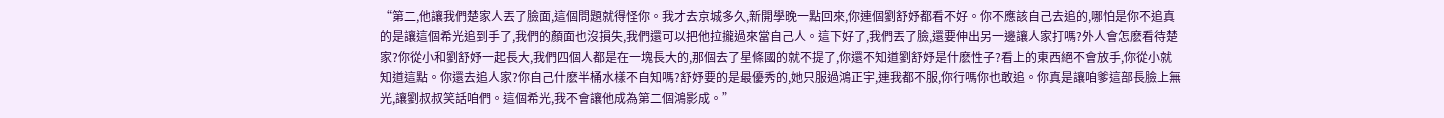“第二,他讓我們楚家人丟了臉面,這個問題就得怪你。我才去京城多久,新開學晚一點回來,你連個劉舒妤都看不好。你不應該自己去追的,哪怕是你不追真的是讓這個希光追到手了,我們的顏面也沒損失,我們還可以把他拉攏過來當自己人。這下好了,我們丟了臉,還要伸出另一邊讓人家打嗎?外人會怎麽看待楚家?你從小和劉舒妤一起長大,我們四個人都是在一塊長大的,那個去了星條國的就不提了,你還不知道劉舒妤是什麽性子?看上的東西絕不會放手,你從小就知道這點。你還去追人家?你自己什麽半桶水樣不自知嗎?舒妤要的是最優秀的,她只服過鴻正宇,連我都不服,你行嗎你也敢追。你真是讓咱爹這部長臉上無光,讓劉叔叔笑話咱們。這個希光,我不會讓他成為第二個鴻影成。”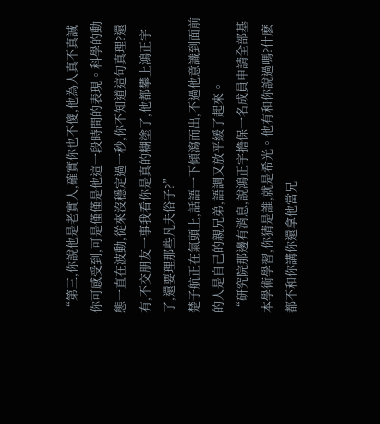“第三,你說他是老實人,確實你也不傻,他為人真不真誠你可感受到,可是僅僅是他這一段時間的表現。科學的動態一直在波動,從來沒穩定過一秒,你不知道這句真理?還有,不交朋友一事我看你是真的糊塗了,他都攀上鴻正宇了,還要理那些凡夫俗子?”
楚子航正在氣頭上,話語一下傾瀉而出,不過他意識到面前的人是自己的親兄弟,語調又放平緩了起來。
“研究院那邊有消息,說鴻正宇擔保一名成員申請全部基本學術學習,你猜是誰,就是希光。他有和你說過嗎?什麽都不和你講你還拿他當兄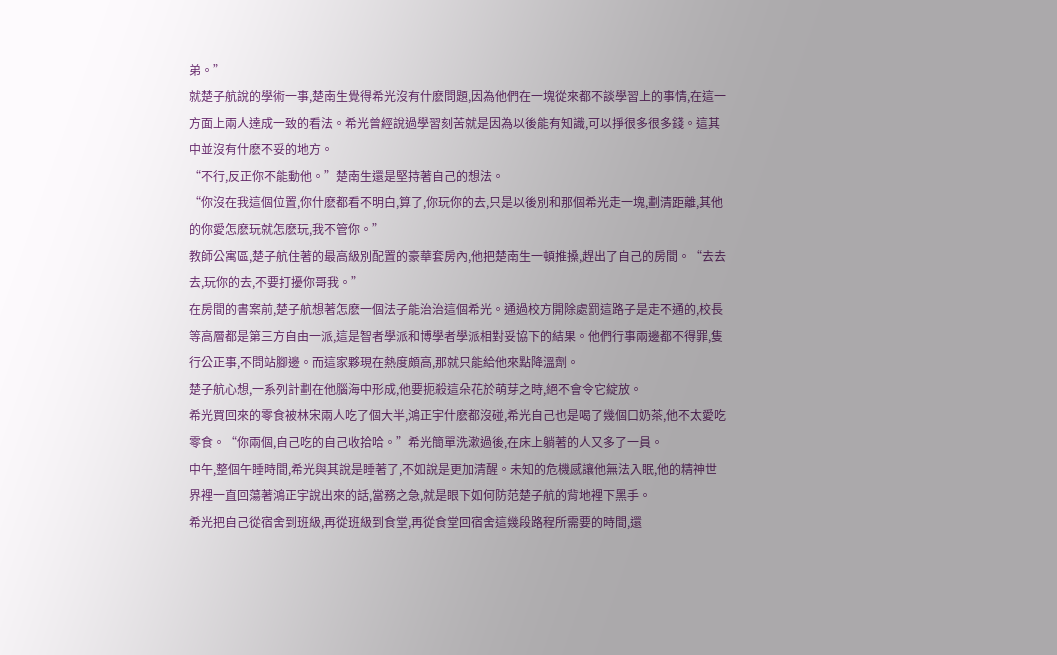弟。”
就楚子航說的學術一事,楚南生覺得希光沒有什麽問題,因為他們在一塊從來都不談學習上的事情,在這一方面上兩人達成一致的看法。希光曾經說過學習刻苦就是因為以後能有知識,可以掙很多很多錢。這其中並沒有什麽不妥的地方。
“不行,反正你不能動他。”楚南生還是堅持著自己的想法。
“你沒在我這個位置,你什麽都看不明白,算了,你玩你的去,只是以後別和那個希光走一塊,劃清距離,其他的你愛怎麽玩就怎麽玩,我不管你。”
教師公寓區,楚子航住著的最高級別配置的豪華套房內,他把楚南生一頓推搡,趕出了自己的房間。“去去去,玩你的去,不要打擾你哥我。”
在房間的書案前,楚子航想著怎麽一個法子能治治這個希光。通過校方開除處罰這路子是走不通的,校長等高層都是第三方自由一派,這是智者學派和博學者學派相對妥協下的結果。他們行事兩邊都不得罪,隻行公正事,不問站腳邊。而這家夥現在熱度頗高,那就只能給他來點降溫劑。
楚子航心想,一系列計劃在他腦海中形成,他要扼殺這朵花於萌芽之時,絕不會令它綻放。
希光買回來的零食被林宋兩人吃了個大半,鴻正宇什麽都沒碰,希光自己也是喝了幾個口奶茶,他不太愛吃零食。“你兩個,自己吃的自己收拾哈。”希光簡單洗漱過後,在床上躺著的人又多了一員。
中午,整個午睡時間,希光與其說是睡著了,不如說是更加清醒。未知的危機感讓他無法入眠,他的精神世界裡一直回蕩著鴻正宇說出來的話,當務之急,就是眼下如何防范楚子航的背地裡下黑手。
希光把自己從宿舍到班級,再從班級到食堂,再從食堂回宿舍這幾段路程所需要的時間,還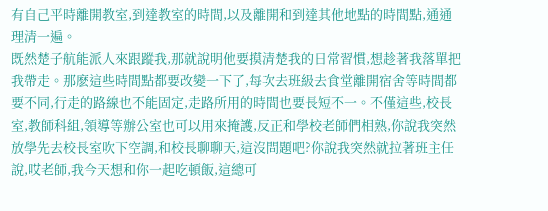有自己平時離開教室,到達教室的時間,以及離開和到達其他地點的時間點,通通理清一遍。
既然楚子航能派人來跟蹤我,那就說明他要摸清楚我的日常習慣,想趁著我落單把我帶走。那麽這些時間點都要改變一下了,每次去班級去食堂離開宿舍等時間都要不同,行走的路線也不能固定,走路所用的時間也要長短不一。不僅這些,校長室,教師科組,領導等辦公室也可以用來掩護,反正和學校老師們相熟,你說我突然放學先去校長室吹下空調,和校長聊聊天,這沒問題吧?你說我突然就拉著班主任說,哎老師,我今天想和你一起吃頓飯,這總可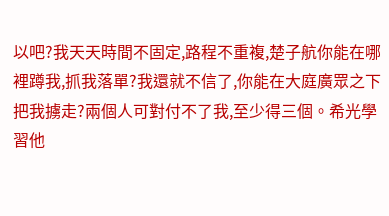以吧?我天天時間不固定,路程不重複,楚子航你能在哪裡蹲我,抓我落單?我還就不信了,你能在大庭廣眾之下把我擄走?兩個人可對付不了我,至少得三個。希光學習他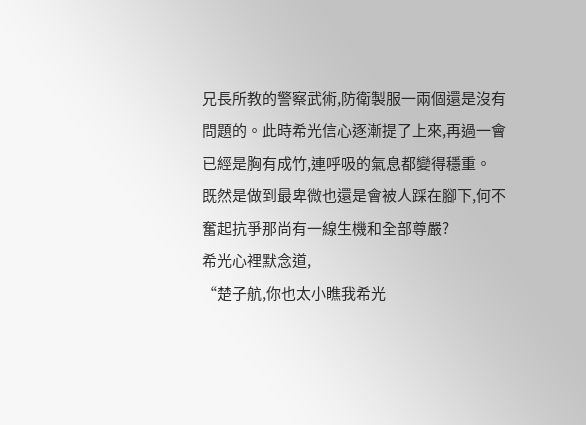兄長所教的警察武術,防衛製服一兩個還是沒有問題的。此時希光信心逐漸提了上來,再過一會已經是胸有成竹,連呼吸的氣息都變得穩重。
既然是做到最卑微也還是會被人踩在腳下,何不奮起抗爭那尚有一線生機和全部尊嚴?
希光心裡默念道,
“楚子航,你也太小瞧我希光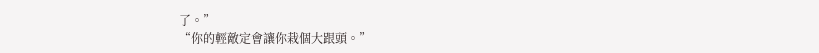了。”
“你的輕敵定會讓你栽個大跟頭。”